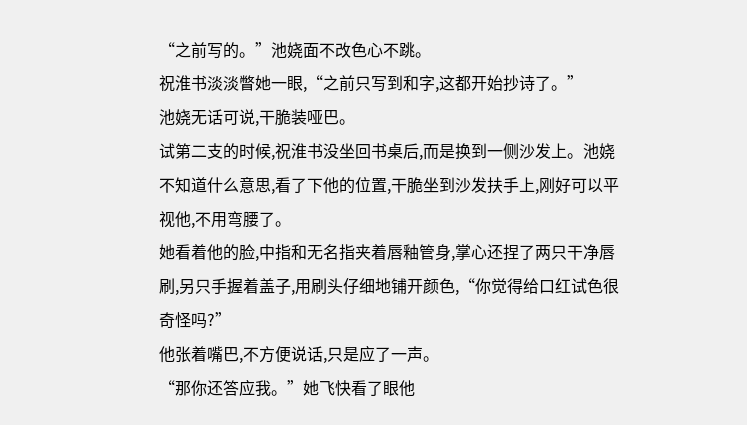“之前写的。”池娆面不改色心不跳。
祝淮书淡淡瞥她一眼,“之前只写到和字,这都开始抄诗了。”
池娆无话可说,干脆装哑巴。
试第二支的时候,祝淮书没坐回书桌后,而是换到一侧沙发上。池娆不知道什么意思,看了下他的位置,干脆坐到沙发扶手上,刚好可以平视他,不用弯腰了。
她看着他的脸,中指和无名指夹着唇釉管身,掌心还捏了两只干净唇刷,另只手握着盖子,用刷头仔细地铺开颜色,“你觉得给口红试色很奇怪吗?”
他张着嘴巴,不方便说话,只是应了一声。
“那你还答应我。”她飞快看了眼他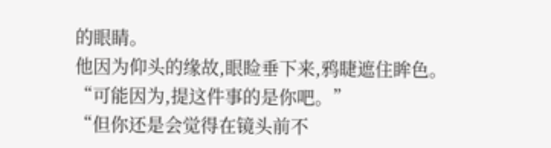的眼睛。
他因为仰头的缘故,眼睑垂下来,鸦睫遮住眸色。
“可能因为,提这件事的是你吧。”
“但你还是会觉得在镜头前不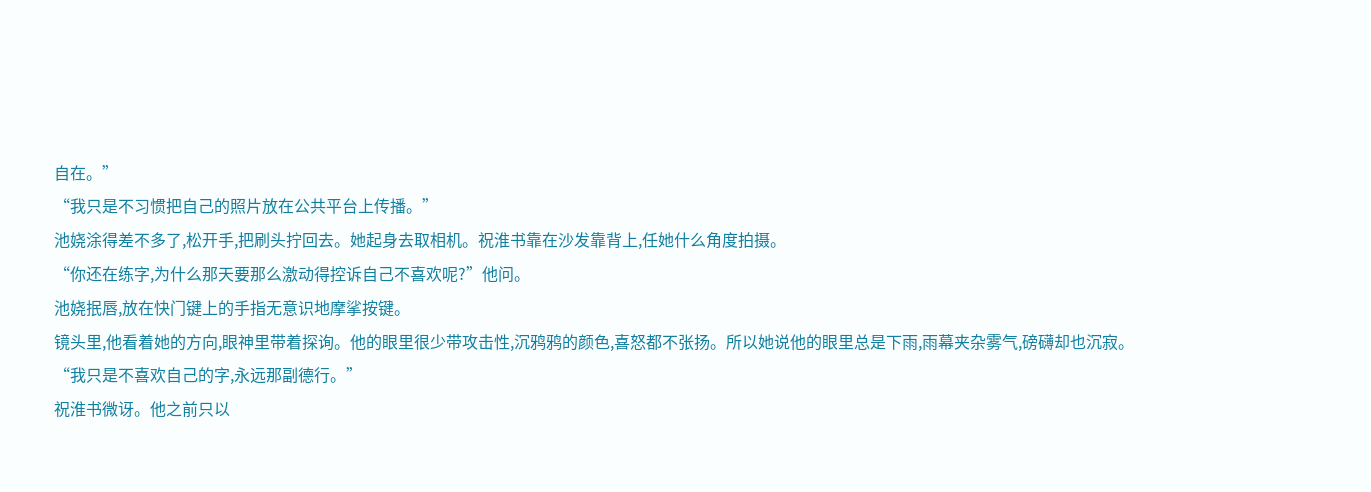自在。”
“我只是不习惯把自己的照片放在公共平台上传播。”
池娆涂得差不多了,松开手,把刷头拧回去。她起身去取相机。祝淮书靠在沙发靠背上,任她什么角度拍摄。
“你还在练字,为什么那天要那么激动得控诉自己不喜欢呢?”他问。
池娆抿唇,放在快门键上的手指无意识地摩挲按键。
镜头里,他看着她的方向,眼神里带着探询。他的眼里很少带攻击性,沉鸦鸦的颜色,喜怒都不张扬。所以她说他的眼里总是下雨,雨幕夹杂雾气,磅礴却也沉寂。
“我只是不喜欢自己的字,永远那副德行。”
祝淮书微讶。他之前只以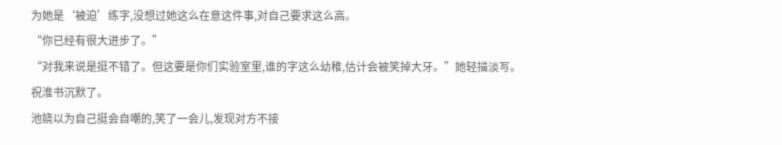为她是‘被迫’练字,没想过她这么在意这件事,对自己要求这么高。
“你已经有很大进步了。”
“对我来说是挺不错了。但这要是你们实验室里,谁的字这么幼稚,估计会被笑掉大牙。”她轻描淡写。
祝淮书沉默了。
池娆以为自己挺会自嘲的,笑了一会儿,发现对方不接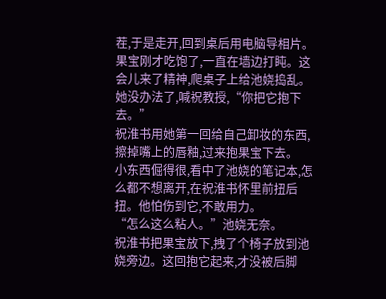茬,于是走开,回到桌后用电脑导相片。
果宝刚才吃饱了,一直在墙边打盹。这会儿来了精神,爬桌子上给池娆捣乱。
她没办法了,喊祝教授,“你把它抱下去。”
祝淮书用她第一回给自己卸妆的东西,擦掉嘴上的唇釉,过来抱果宝下去。
小东西倔得很,看中了池娆的笔记本,怎么都不想离开,在祝淮书怀里前扭后扭。他怕伤到它,不敢用力。
“怎么这么粘人。”池娆无奈。
祝淮书把果宝放下,拽了个椅子放到池娆旁边。这回抱它起来,才没被后脚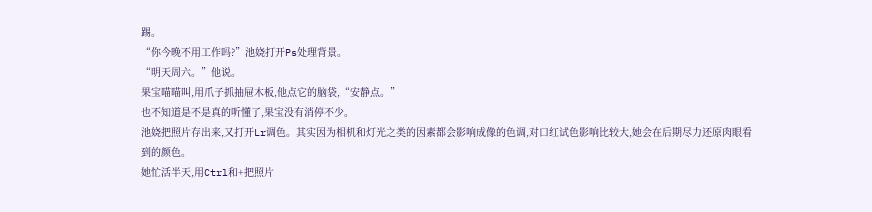踢。
“你今晚不用工作吗?”池娆打开Ps处理背景。
“明天周六。”他说。
果宝喵喵叫,用爪子抓抽屉木板,他点它的脑袋,“安静点。”
也不知道是不是真的听懂了,果宝没有消停不少。
池娆把照片存出来,又打开Lr调色。其实因为相机和灯光之类的因素都会影响成像的色调,对口红试色影响比较大,她会在后期尽力还原肉眼看到的颜色。
她忙活半天,用Ctrl和+把照片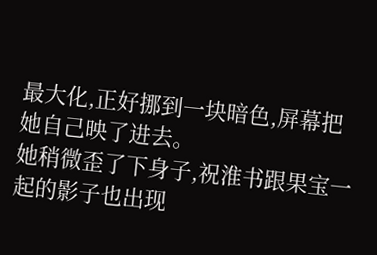最大化,正好挪到一块暗色,屏幕把她自己映了进去。
她稍微歪了下身子,祝淮书跟果宝一起的影子也出现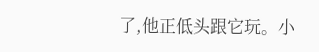了,他正低头跟它玩。小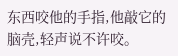东西咬他的手指,他敲它的脑壳,轻声说不许咬。